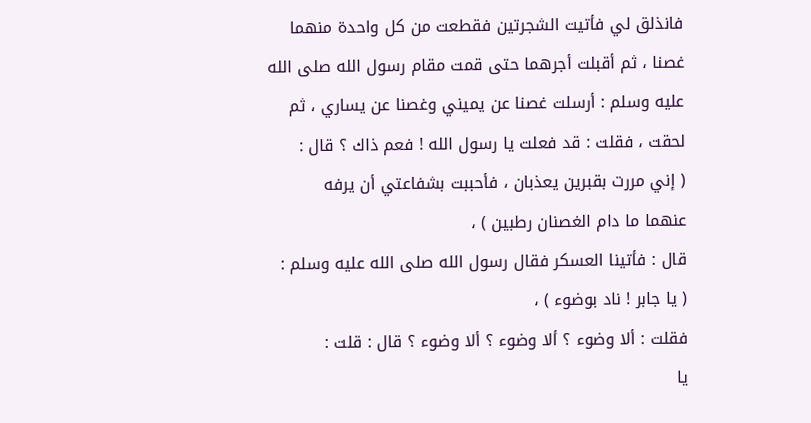فانذلق لي فأتيت الشجرتين فقطعت من كل واحدة منهما
غصنا ، ثم أقبلت أجرهما حتى قمت مقام رسول الله صلى الله
عليه وسلم : أرسلت غصنا عن يميني وغصنا عن يساري ، ثم
لحقت ، فقلت : قد فعلت يا رسول الله ! فعم ذاك ؟ قال :
( إني مررت بقبرين يعذبان ، فأحببت بشفاعتي أن يرفه
عنهما ما دام الغصنان رطبين ) ،
قال : فأتينا العسكر فقال رسول الله صلى الله عليه وسلم :
( يا جابر ! ناد بوضوء ) ،
فقلت : ألا وضوء ؟ ألا وضوء ؟ ألا وضوء ؟ قال : قلت :
يا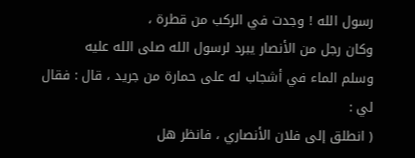رسول الله ! وجدت في الركب من قطرة ،
وكان رجل من الأنصار يبرد لرسول الله صلى الله عليه
وسلم الماء في أشجاب له على حمارة من جريد ، قال : فقال
لي :
( انطلق إلى فلان الأنصاري ، فانظر هل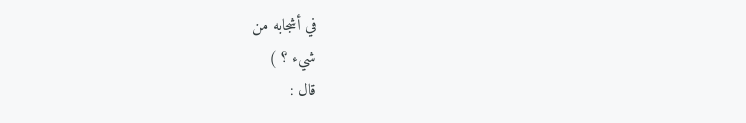في أشجابه من
شيء ؟ )
قال :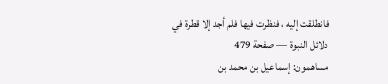فانطلقت إليه ، فنظرت فيها فلم أجد إلا قطرة في
دلائل النبوة — صفحة 479
مساهمون: إسماعيل بن محمد بن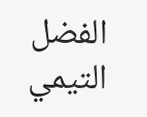الفضل التيمي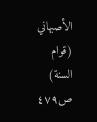الأصبهاني (قوام السنة)
ص٤٧٩